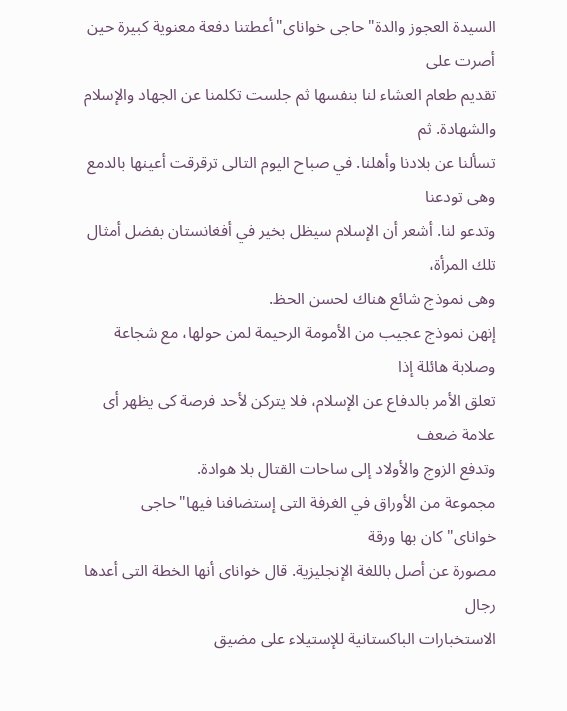السيدة العجوز والدة"حاجى خواناى"أعطتنا دفعة معنوية كبيرة حين أصرت على
تقديم طعام العشاء لنا بنفسها ثم جلست تكلمنا عن الجهاد والإسلام والشهادة. ثم
تسألنا عن بلادنا وأهلنا. في صباح اليوم التالى ترقرقت أعينها بالدمع وهى تودعنا
وتدعو لنا. أشعر أن الإسلام سيظل بخير في أفغانستان بفضل أمثال تلك المرأة،
وهى نموذج شائع هناك لحسن الحظ.
إنهن نموذج عجيب من الأمومة الرحيمة لمن حولها، مع شجاعة وصلابة هائلة إذا
تعلق الأمر بالدفاع عن الإسلام، فلا يتركن لأحد فرصة كى يظهر أى علامة ضعف
وتدفع الزوج والأولاد إلى ساحات القتال بلا هوادة.
مجموعة من الأوراق في الغرفة التى إستضافنا فيها"حاجى خواناى"كان بها ورقة
مصورة عن أصل باللغة الإنجليزية. قال خواناى أنها الخطة التى أعدها رجال
الاستخبارات الباكستانية للإستيلاء على مضيق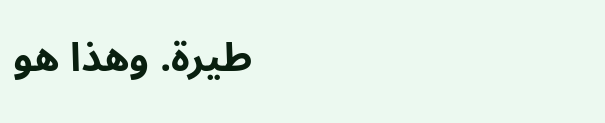طيرة. وهذا هو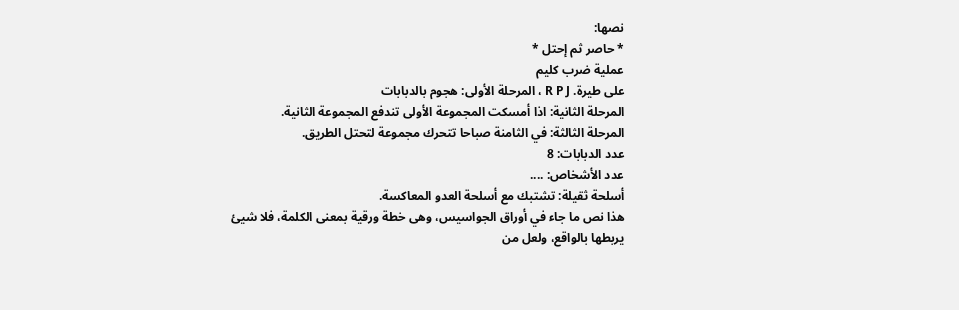نصها:
* حاصر ثم إحتل *
عملية ضرب كليم
على طيرة. R P J ، المرحلة الأولى: هجوم بالدبابات
المرحلة الثانية: اذا أمسكت المجموعة الأولى تندفع المجموعة الثانية.
المرحلة الثالثة: في الثامنة صباحا تتحرك مجموعة لتحتل الطريق.
عدد الدبابات: 8
عدد الأشخاص: ....
أسلحة ثقيلة: تشتبك مع أسلحة العدو المعاكسة.
هذا نص ما جاء في أوراق الجواسيس، وهى خطة ورقية بمعنى الكلمة، فلا شيئ
يربطها بالواقع، ولعل من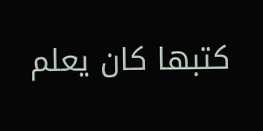كتبها كان يعلم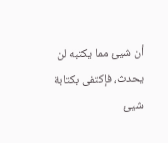أن شيئ مما يكتبه لن يحدث، فإكتفى بكتابة
شيئ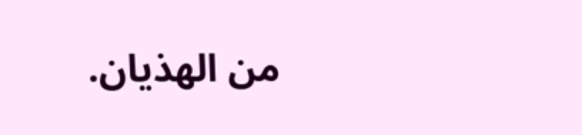من الهذيان.